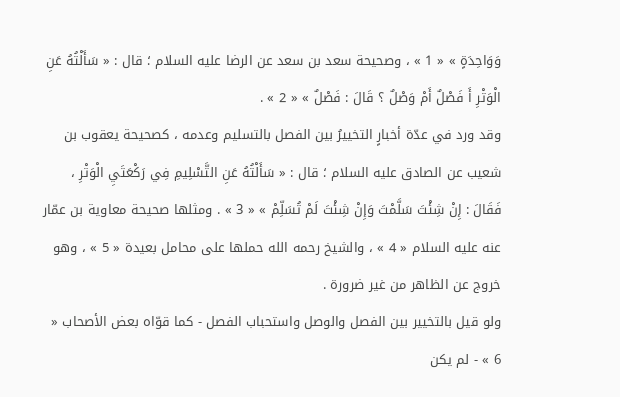وَوَاحِدَةٍ » « 1 » ، وصحيحة سعد بن سعد عن الرضا عليه السلام ؛ قال : « سَأَلْتُهُ عَنِ الْوَتْرِ أَ فَصْلٌ أَمْ وَصْلٌ ؟ قَالَ : فَصْلٌ » « 2 » .
وقد ورد في عدّة أخبارٍ التخييرُ بين الفصل بالتسليم وعدمه ، كصحيحة يعقوب بن شعيب عن الصادق عليه السلام ؛ قال : « سَأَلْتُهُ عَنِ التَّسْلِيمِ فِي رَكْعَتَيِ الْوَتْرِ ، فَقَالَ : إِنْ شِئْتَ سَلَّمْتَ وَإِنْ شِئْتَ لَمْ تُسَلِّمْ » « 3 » . ومثلها صحيحة معاوية بن عمّار عنه عليه السلام « 4 » ، والشيخ رحمه الله حملها على محامل بعيدة « 5 » ، وهو خروج عن الظاهر من غير ضرورة .
ولو قيل بالتخيير بين الفصل والوصل واستحباب الفصل - كما قوّاه بعض الأصحاب « 6 » - لم يكن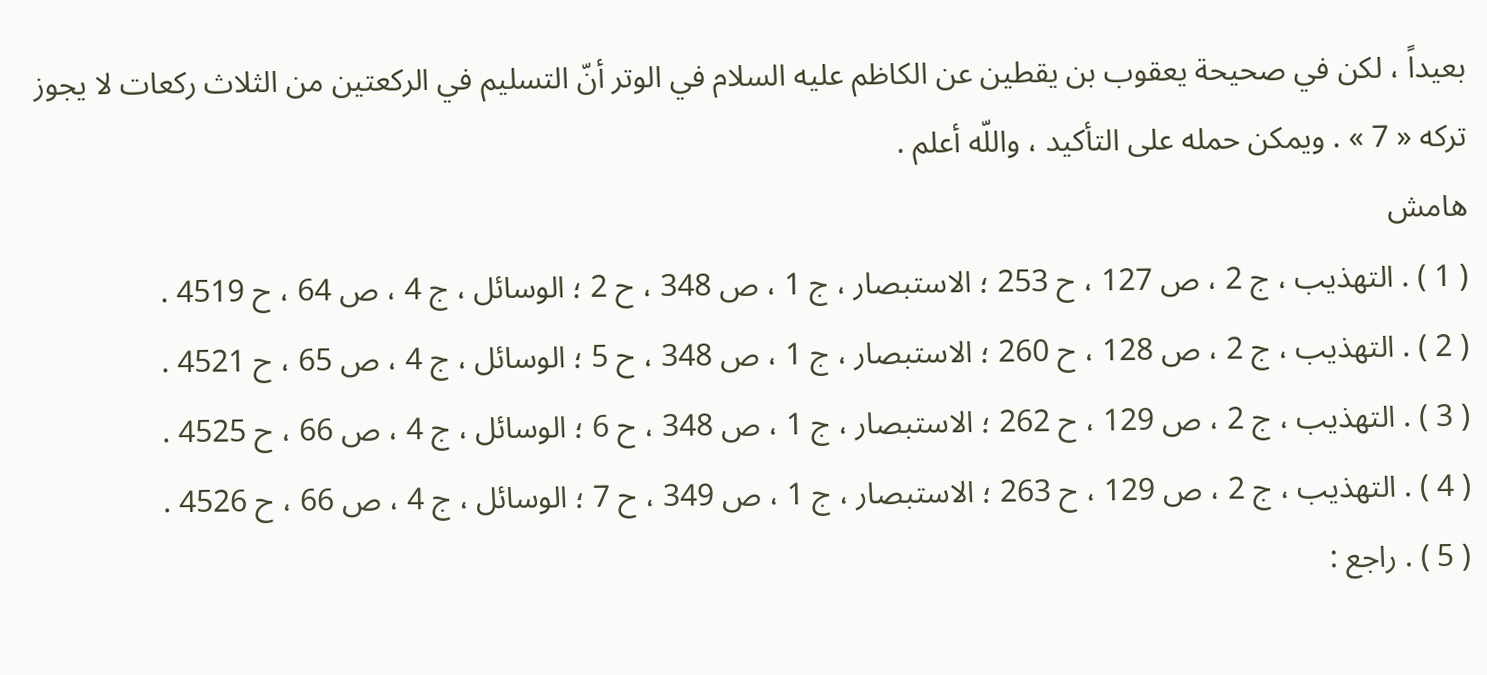بعيداً ، لكن في صحيحة يعقوب بن يقطين عن الكاظم عليه السلام في الوتر أنّ التسليم في الركعتين من الثلاث ركعات لا يجوز تركه « 7 » . ويمكن حمله على التأكيد ، واللّه أعلم .
هامش
( 1 ) . التهذيب ، ج 2 ، ص 127 ، ح 253 ؛ الاستبصار ، ج 1 ، ص 348 ، ح 2 ؛ الوسائل ، ج 4 ، ص 64 ، ح 4519 .
( 2 ) . التهذيب ، ج 2 ، ص 128 ، ح 260 ؛ الاستبصار ، ج 1 ، ص 348 ، ح 5 ؛ الوسائل ، ج 4 ، ص 65 ، ح 4521 .
( 3 ) . التهذيب ، ج 2 ، ص 129 ، ح 262 ؛ الاستبصار ، ج 1 ، ص 348 ، ح 6 ؛ الوسائل ، ج 4 ، ص 66 ، ح 4525 .
( 4 ) . التهذيب ، ج 2 ، ص 129 ، ح 263 ؛ الاستبصار ، ج 1 ، ص 349 ، ح 7 ؛ الوسائل ، ج 4 ، ص 66 ، ح 4526 .
( 5 ) . راجع :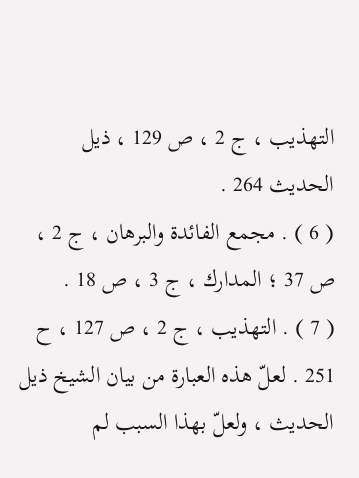التهذيب ، ج 2 ، ص 129 ، ذيل الحديث 264 .
( 6 ) . مجمع الفائدة والبرهان ، ج 2 ، ص 37 ؛ المدارك ، ج 3 ، ص 18 .
( 7 ) . التهذيب ، ج 2 ، ص 127 ، ح 251 . لعلّ هذه العبارة من بيان الشيخ ذيل الحديث ، ولعلّ بهذا السبب لم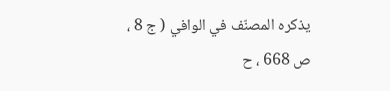يذكره المصنّف في الوافي ( ج 8 ، ص 668 ، ح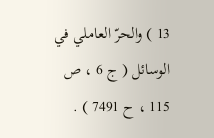13 ) والحرّ العاملي في الوسائل ( ج 6 ، ص 115 ، ح 7491 ) .